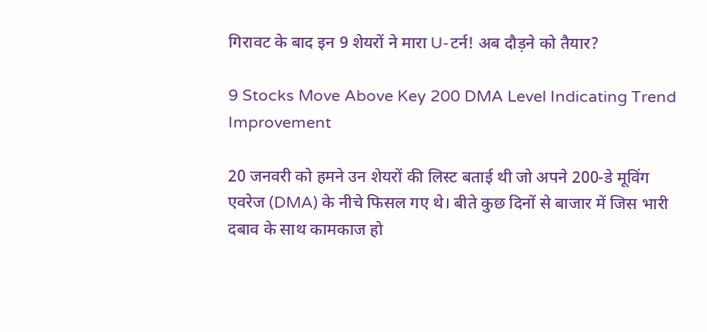गिरावट के बाद इन 9 शेयरों ने मारा U-टर्न! अब दौड़ने को तैयार?

9 Stocks Move Above Key 200 DMA Level Indicating Trend Improvement

20 जनवरी को हमने उन शेयरों की लिस्ट बताई थी जो अपने 200-डे मूविंग एवरेज (DMA) के नीचे फिसल गए थे। बीते कुछ दिनों से बाजार में जिस भारी दबाव के साथ कामकाज हो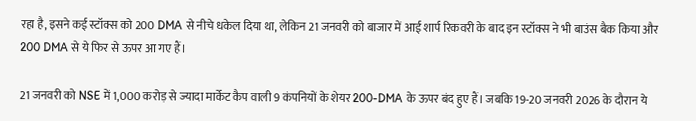रहा है, इसने कई स्टॉक्स को 200 DMA से नीचे धकेल दिया था, लेकिन 21 जनवरी को बाजार में आई शार्प रिकवरी के बाद इन स्टॉक्स ने भी बाउंस बैक किया और 200 DMA से ये फिर से ऊपर आ गए हैं।

21 जनवरी को NSE में 1,000 करोड़ से ज्यादा मार्केट कैप वाली 9 कंपनियों के शेयर 200-DMA के ऊपर बंद हुए हैं। जबकि 19-20 जनवरी 2026 के दौरान ये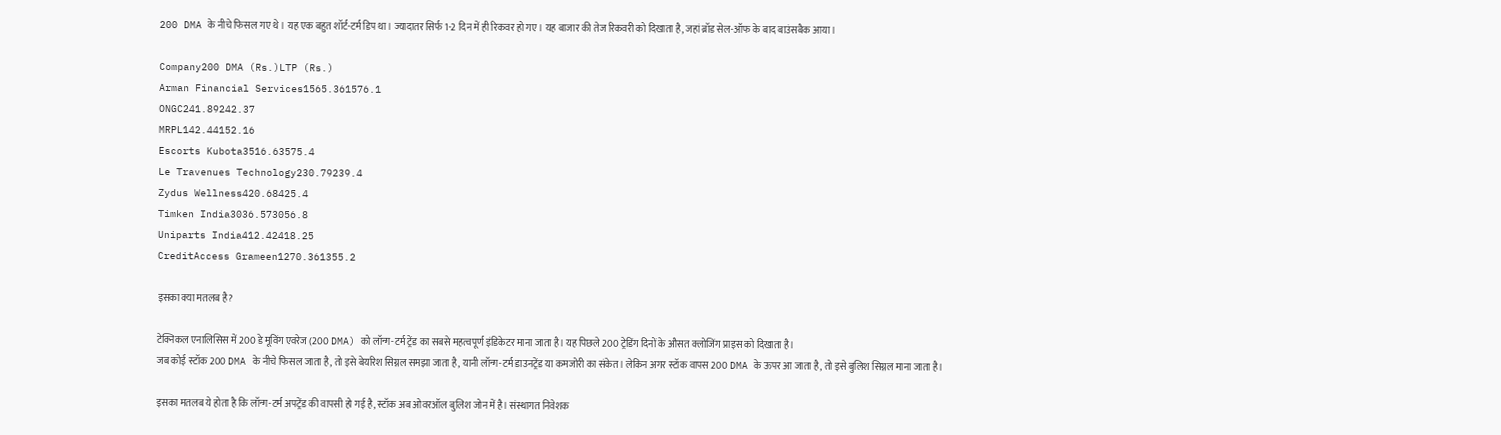200 DMA के नीचे फिसल गए थे। यह एक बहुत शॉर्ट-टर्म डिप था। ज्यादातर सिर्फ 1-2 दिन में ही रिकवर हो गए। यह बाजार की तेज रिकवरी को दिखाता है, जहां ब्रॉड सेल-ऑफ के बाद बाउंसबैक आया।

Company200 DMA (Rs.)LTP (Rs.)
Arman Financial Services1565.361576.1
ONGC241.89242.37
MRPL142.44152.16
Escorts Kubota3516.63575.4
Le Travenues Technology230.79239.4
Zydus Wellness420.68425.4
Timken India3036.573056.8
Uniparts India412.42418.25
CreditAccess Grameen1270.361355.2

इसका क्या मतलब है?

टेक्निकल एनालिसिस में 200 डे मूविंग एवरेज (200 DMA) को लॉन्ग-टर्म ट्रेंड का सबसे महत्वपूर्ण इंडिकेटर माना जाता है। यह पिछले 200 ट्रेडिंग दिनों के औसत क्लोजिंग प्राइस को दिखाता है।
जब कोई स्टॉक 200 DMA के नीचे फिसल जाता है, तो इसे बेयरिश सिग्नल समझा जाता है, यानी लॉन्ग-टर्म डाउनट्रेंड या कमजोरी का संकेत। लेकिन अगर स्टॉक वापस 200 DMA के ऊपर आ जाता है, तो इसे बुलिश सिग्नल माना जाता है।

इसका मतलब ये होता है कि लॉन्ग-टर्म अपट्रेंड की वापसी हो गई है, स्टॉक अब ओवरऑल बुलिश जोन में है। संस्थागत निवेशक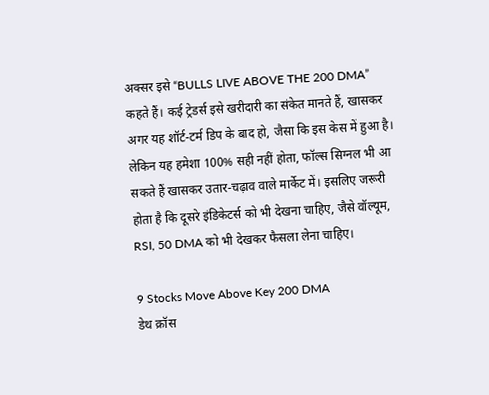अक्सर इसे “BULLS LIVE ABOVE THE 200 DMA” कहते हैं। कई ट्रेडर्स इसे खरीदारी का संकेत मानते हैं, खासकर अगर यह शॉर्ट-टर्म डिप के बाद हो, जैसा कि इस केस में हुआ है। लेकिन यह हमेशा 100% सही नहीं होता, फॉल्स सिग्नल भी आ सकते हैं खासकर उतार-चढ़ाव वाले मार्केट में। इसलिए जरूरी होता है कि दूसरे इंडिकेटर्स को भी देखना चाहिए, जैसे वॉल्यूम, RSI, 50 DMA को भी देखकर फैसला लेना चाहिए।

9 Stocks Move Above Key 200 DMA
डेथ क्रॉस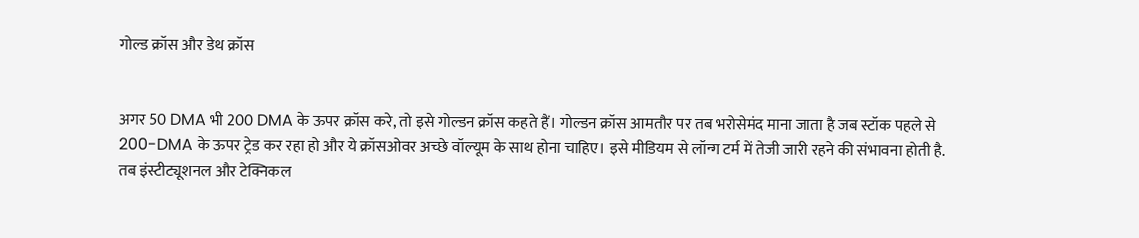गोल्ड क्रॉस और डेथ क्रॉस


अगर 50 DMA भी 200 DMA के ऊपर क्रॉस करे, तो इसे गोल्डन क्रॉस कहते हैं। गोल्डन क्रॉस आमतौर पर तब भरोसेमंद माना जाता है जब स्टॉक पहले से 200-DMA के ऊपर ट्रेड कर रहा हो और ये क्रॉसओवर अच्छे वॉल्यूम के साथ होना चाहिए। इसे मीडियम से लॉन्ग टर्म में तेजी जारी रहने की संभावना होती है. तब इंस्टीट्यूशनल और टेक्निकल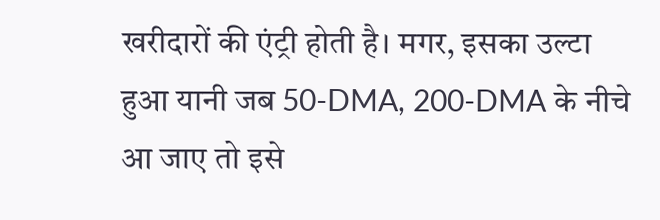खरीदारों की एंट्री होती है। मगर, इसका उल्टा हुआ यानी जब 50-DMA, 200-DMA के नीचे आ जाए तो इसे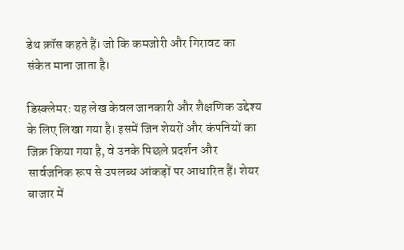डेथ क्रॉस कहते हैं। जो कि कमजोरी और गिरावट का संकेत माना जाता है।

डिस्क्लेमर: यह लेख केवल जानकारी और शैक्षणिक उद्देश्य के लिए लिखा गया है। इसमें जिन शेयरों और कंपनियों का जिक्र किया गया है, वे उनके पिछले प्रदर्शन और सार्वजनिक रूप से उपलब्ध आंकड़ों पर आधारित हैं। शेयर बाजार में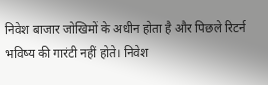निवेश बाजार जोखिमों के अधीन होता है और पिछले रिटर्न भविष्य की गारंटी नहीं होते। निवेश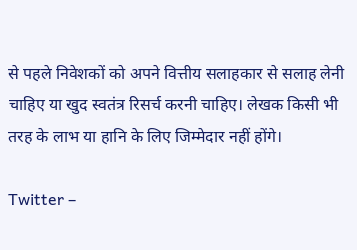से पहले निवेशकों को अपने वित्तीय सलाहकार से सलाह लेनी चाहिए या खुद स्वतंत्र रिसर्च करनी चाहिए। लेखक किसी भी तरह के लाभ या हानि के लिए जिम्मेदार नहीं होंगे।

Twitter –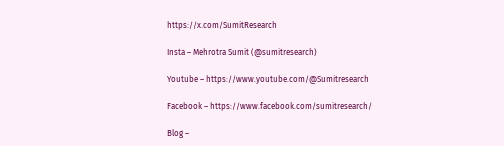https://x.com/SumitResearch

Insta – Mehrotra Sumit (@sumitresearch)

Youtube – https://www.youtube.com/@Sumitresearch

Facebook – https://www.facebook.com/sumitresearch/

Blog –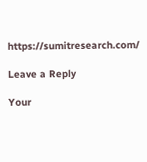https://sumitresearch.com/

Leave a Reply

Your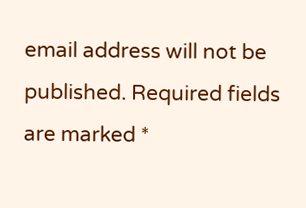email address will not be published. Required fields are marked *